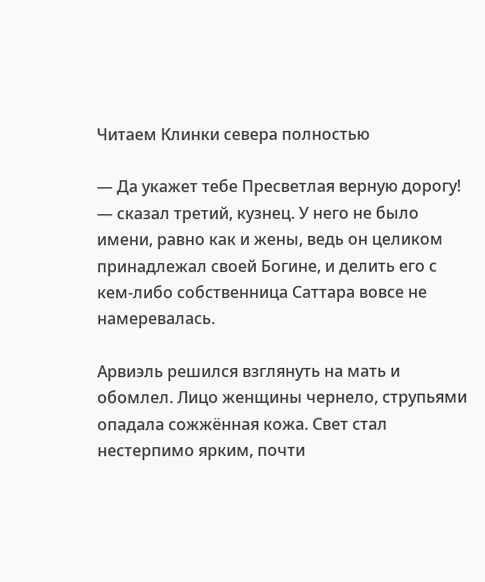Читаем Клинки севера полностью

— Да укажет тебе Пресветлая верную дорогу! — сказал третий, кузнец. У него не было имени, равно как и жены, ведь он целиком принадлежал своей Богине, и делить его с кем-либо собственница Саттара вовсе не намеревалась.

Арвиэль решился взглянуть на мать и обомлел. Лицо женщины чернело, струпьями опадала сожжённая кожа. Свет стал нестерпимо ярким, почти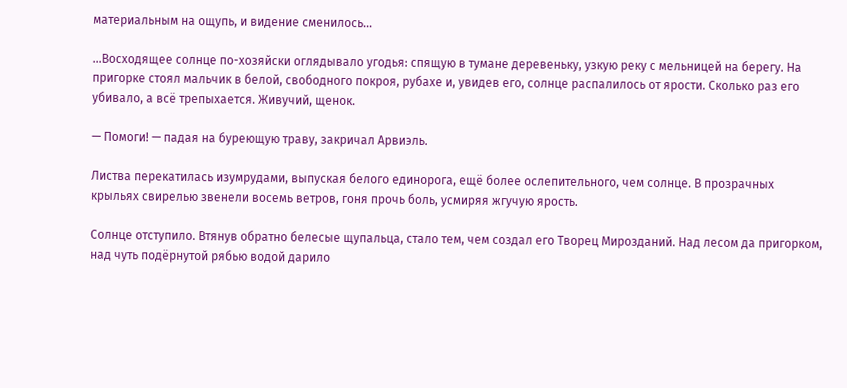материальным на ощупь, и видение сменилось…

…Восходящее солнце по-хозяйски оглядывало угодья: спящую в тумане деревеньку, узкую реку с мельницей на берегу. На пригорке стоял мальчик в белой, свободного покроя, рубахе и, увидев его, солнце распалилось от ярости. Сколько раз его убивало, а всё трепыхается. Живучий, щенок.

— Помоги! — падая на буреющую траву, закричал Арвиэль.

Листва перекатилась изумрудами, выпуская белого единорога, ещё более ослепительного, чем солнце. В прозрачных крыльях свирелью звенели восемь ветров, гоня прочь боль, усмиряя жгучую ярость.

Солнце отступило. Втянув обратно белесые щупальца, стало тем, чем создал его Творец Мирозданий. Над лесом да пригорком, над чуть подёрнутой рябью водой дарило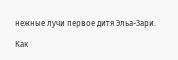нежные лучи первое дитя Эльа-Зари.

Как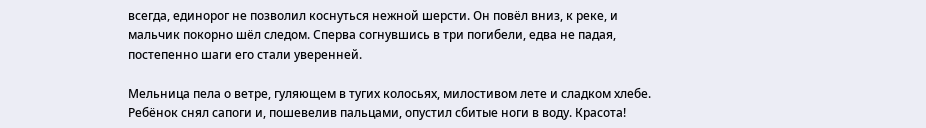всегда, единорог не позволил коснуться нежной шерсти. Он повёл вниз, к реке, и мальчик покорно шёл следом. Сперва согнувшись в три погибели, едва не падая, постепенно шаги его стали уверенней.

Мельница пела о ветре, гуляющем в тугих колосьях, милостивом лете и сладком хлебе. Ребёнок снял сапоги и, пошевелив пальцами, опустил сбитые ноги в воду. Красота!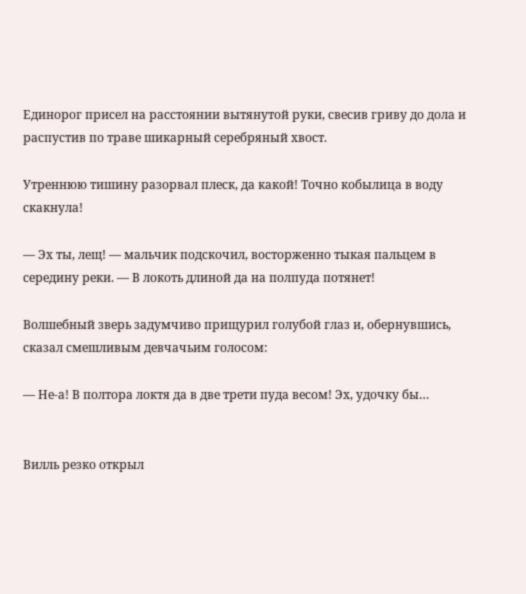Единорог присел на расстоянии вытянутой руки, свесив гриву до дола и распустив по траве шикарный серебряный хвост.

Утреннюю тишину разорвал плеск, да какой! Точно кобылица в воду скакнула!

— Эх ты, лещ! — мальчик подскочил, восторженно тыкая пальцем в середину реки. — В локоть длиной да на полпуда потянет!

Волшебный зверь задумчиво прищурил голубой глаз и, обернувшись, сказал смешливым девчачьим голосом:

— Не-а! В полтора локтя да в две трети пуда весом! Эх, удочку бы…


Вилль резко открыл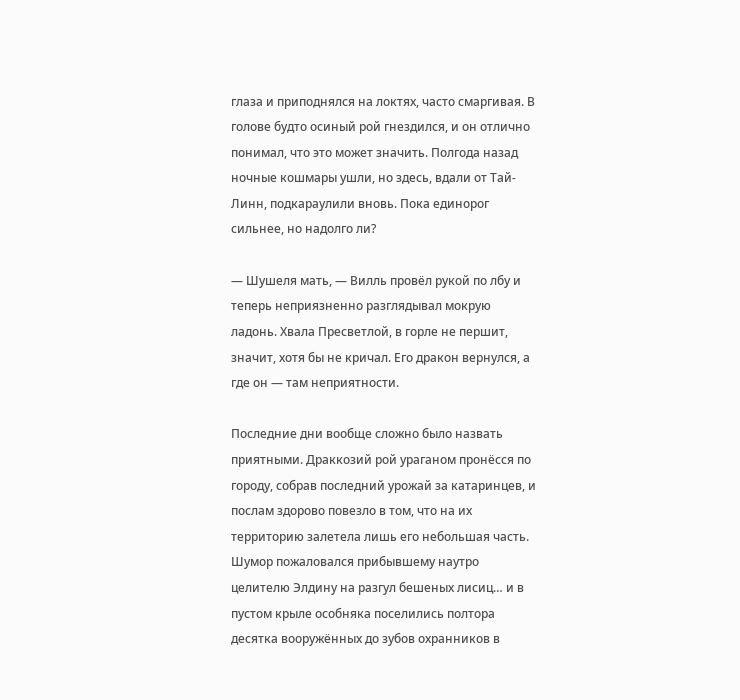глаза и приподнялся на локтях, часто смаргивая. В голове будто осиный рой гнездился, и он отлично понимал, что это может значить. Полгода назад ночные кошмары ушли, но здесь, вдали от Тай-Линн, подкараулили вновь. Пока единорог сильнее, но надолго ли?

— Шушеля мать, — Вилль провёл рукой по лбу и теперь неприязненно разглядывал мокрую ладонь. Хвала Пресветлой, в горле не першит, значит, хотя бы не кричал. Его дракон вернулся, а где он — там неприятности.

Последние дни вообще сложно было назвать приятными. Драккозий рой ураганом пронёсся по городу, собрав последний урожай за катаринцев, и послам здорово повезло в том, что на их территорию залетела лишь его небольшая часть. Шумор пожаловался прибывшему наутро целителю Элдину на разгул бешеных лисиц… и в пустом крыле особняка поселились полтора десятка вооружённых до зубов охранников в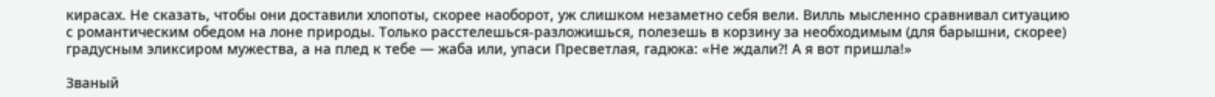кирасах. Не сказать, чтобы они доставили хлопоты, скорее наоборот, уж слишком незаметно себя вели. Вилль мысленно сравнивал ситуацию с романтическим обедом на лоне природы. Только расстелешься-разложишься, полезешь в корзину за необходимым (для барышни, скорее) градусным эликсиром мужества, а на плед к тебе — жаба или, упаси Пресветлая, гадюка: «Не ждали?! А я вот пришла!»

Званый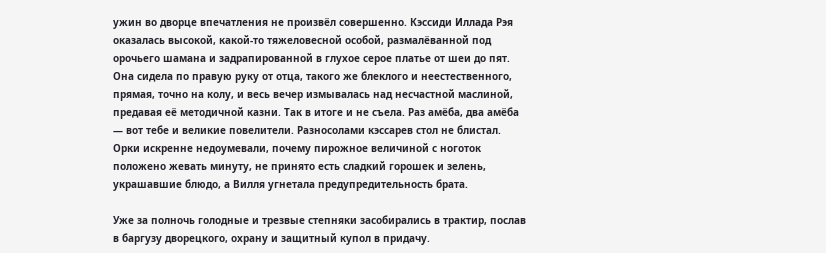ужин во дворце впечатления не произвёл совершенно. Кэссиди Иллада Рэя оказалась высокой, какой-то тяжеловесной особой, размалёванной под орочьего шамана и задрапированной в глухое серое платье от шеи до пят. Она сидела по правую руку от отца, такого же блеклого и неестественного, прямая, точно на колу, и весь вечер измывалась над несчастной маслиной, предавая её методичной казни. Так в итоге и не съела. Раз амёба, два амёба — вот тебе и великие повелители. Разносолами кэссарев стол не блистал. Орки искренне недоумевали, почему пирожное величиной с ноготок положено жевать минуту, не принято есть сладкий горошек и зелень, украшавшие блюдо, а Вилля угнетала предупредительность брата.

Уже за полночь голодные и трезвые степняки засобирались в трактир, послав в баргузу дворецкого, охрану и защитный купол в придачу.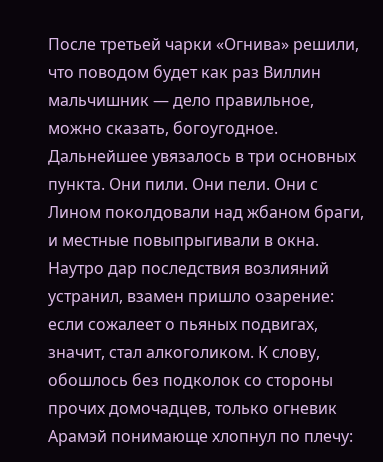После третьей чарки «Огнива» решили, что поводом будет как раз Виллин мальчишник — дело правильное, можно сказать, богоугодное. Дальнейшее увязалось в три основных пункта. Они пили. Они пели. Они с Лином поколдовали над жбаном браги, и местные повыпрыгивали в окна. Наутро дар последствия возлияний устранил, взамен пришло озарение: если сожалеет о пьяных подвигах, значит, стал алкоголиком. К слову, обошлось без подколок со стороны прочих домочадцев, только огневик Арамэй понимающе хлопнул по плечу: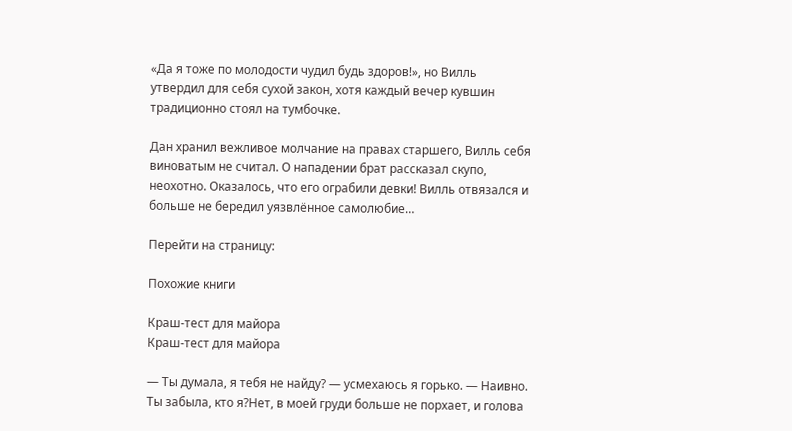«Да я тоже по молодости чудил будь здоров!», но Вилль утвердил для себя сухой закон, хотя каждый вечер кувшин традиционно стоял на тумбочке.

Дан хранил вежливое молчание на правах старшего, Вилль себя виноватым не считал. О нападении брат рассказал скупо, неохотно. Оказалось, что его ограбили девки! Вилль отвязался и больше не бередил уязвлённое самолюбие…

Перейти на страницу:

Похожие книги

Краш-тест для майора
Краш-тест для майора

— Ты думала, я тебя не найду? — усмехаюсь я горько. — Наивно. Ты забыла, кто я?Нет, в моей груди больше не порхает, и голова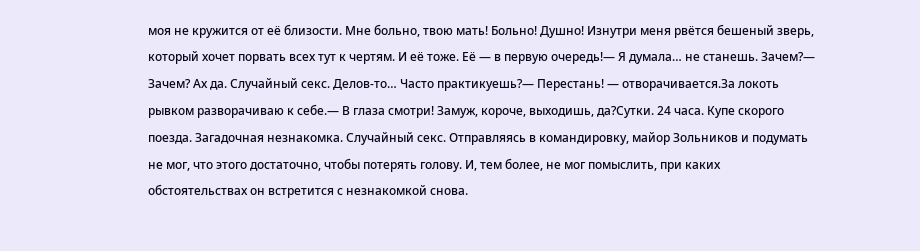моя не кружится от её близости. Мне больно, твою мать! Больно! Душно! Изнутри меня рвётся бешеный зверь, который хочет порвать всех тут к чертям. И её тоже. Её — в первую очередь!— Я думала… не станешь. Зачем?— Зачем? Ах да. Случайный секс. Делов-то… Часто практикуешь?— Перестань! — отворачивается.За локоть рывком разворачиваю к себе.— В глаза смотри! Замуж, короче, выходишь, да?Сутки. 24 часа. Купе скорого поезда. Загадочная незнакомка. Случайный секс. Отправляясь в командировку, майор Зольников и подумать не мог, что этого достаточно, чтобы потерять голову. И, тем более, не мог помыслить, при каких обстоятельствах он встретится с незнакомкой снова.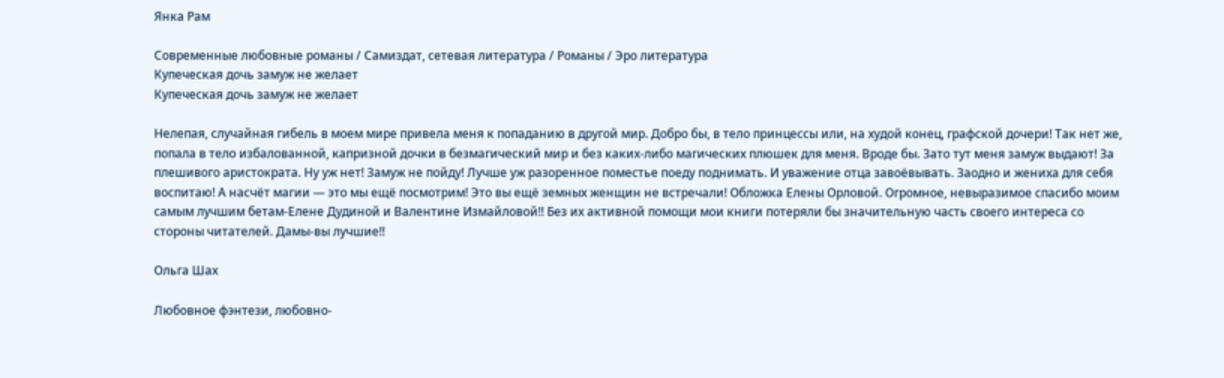Янка Рам

Современные любовные романы / Самиздат, сетевая литература / Романы / Эро литература
Купеческая дочь замуж не желает
Купеческая дочь замуж не желает

Нелепая, случайная гибель в моем мире привела меня к попаданию в другой мир. Добро бы, в тело принцессы или, на худой конец, графской дочери! Так нет же, попала в тело избалованной, капризной дочки в безмагический мир и без каких-либо магических плюшек для меня. Вроде бы. Зато тут меня замуж выдают! За плешивого аристократа. Ну уж нет! Замуж не пойду! Лучше уж разоренное поместье поеду поднимать. И уважение отца завоёвывать. Заодно и жениха для себя воспитаю! А насчёт магии — это мы ещё посмотрим! Это вы ещё земных женщин не встречали! Обложка Елены Орловой. Огромное, невыразимое спасибо моим самым лучшим бетам-Елене Дудиной и Валентине Измайловой!! Без их активной помощи мои книги потеряли бы значительную часть своего интереса со стороны читателей. Дамы-вы лучшие!!

Ольга Шах

Любовное фэнтези, любовно-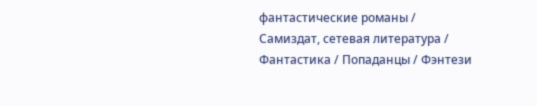фантастические романы / Самиздат, сетевая литература / Фантастика / Попаданцы / Фэнтези